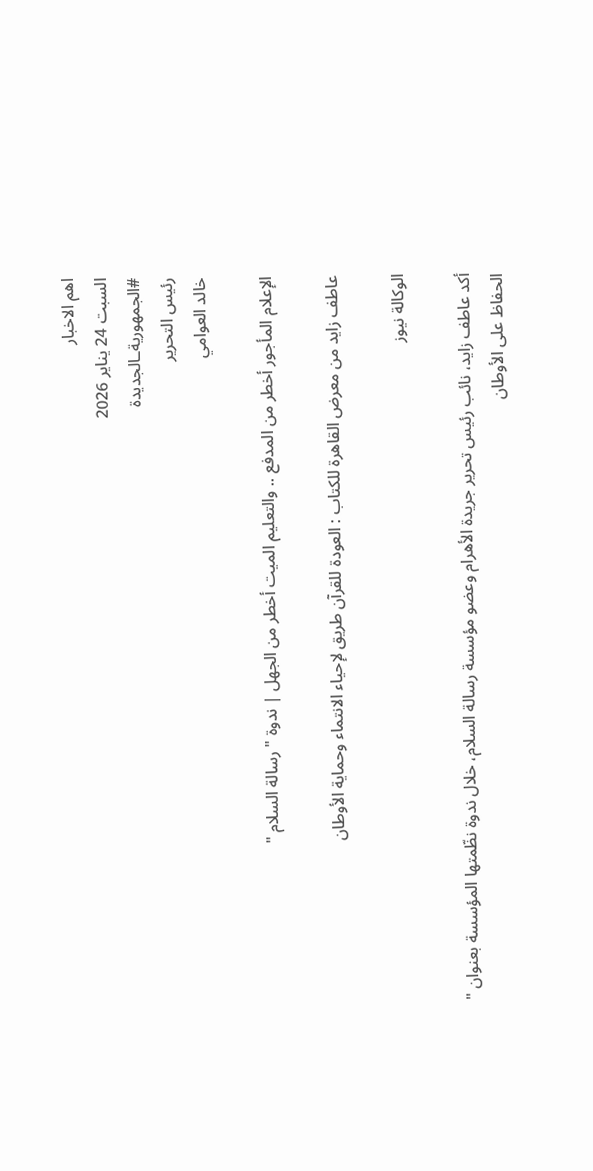اهم الاخبار
السبت 24 يناير 2026
#الجمهوريةـالجديدة
رئيس التحرير
خالد العوامي

الإعلام المأجور أخطر من المدفع .. والتعليم الميت أخطر من الجهل | ندوة " رسالة السلام "

عاطف زايد من معرض القاهرة للكتاب : العودة للقرآن طريق لإحياء الانتماء وحماية الأوطان

الوكالة نيوز

أكد عاطف زايد، نائب رئيس تحرير جريدة الأهرام وعضو مؤسسة رسالة السلام، خلال ندوة نظّمتها المؤسسة بعنوان " الحفاظ على الأوطان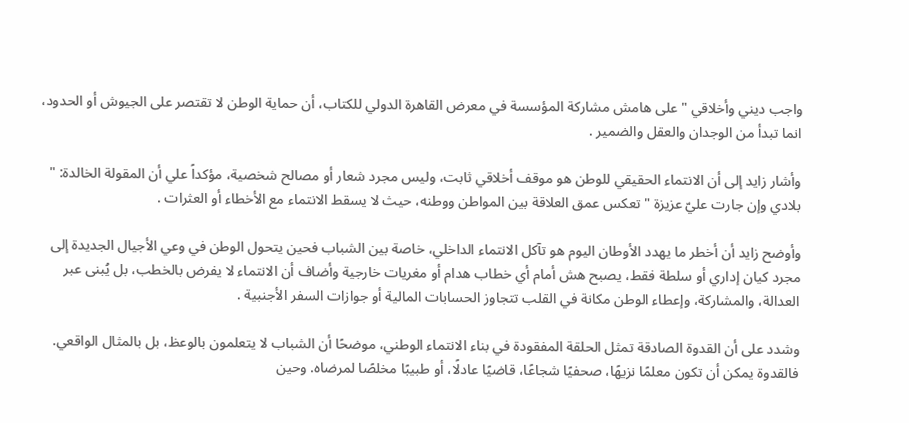واجب ديني وأخلاقي " على هامش مشاركة المؤسسة في معرض القاهرة الدولي للكتاب، أن حماية الوطن لا تقتصر على الجيوش أو الحدود، انما تبدأ من الوجدان والعقل والضمير .

وأشار زايد إلى أن الانتماء الحقيقي للوطن هو موقف أخلاقي ثابت، وليس مجرد شعار أو مصالح شخصية، مؤكداً علي أن المقولة الخالدة: " بلادي وإن جارت عليّ عزيزة " تعكس عمق العلاقة بين المواطن ووطنه، حيث لا يسقط الانتماء مع الأخطاء أو العثرات .

وأوضح زايد أن أخطر ما يهدد الأوطان اليوم هو تآكل الانتماء الداخلي، خاصة بين الشباب فحين يتحول الوطن في وعي الأجيال الجديدة إلى مجرد كيان إداري أو سلطة فقط، يصبح هش أمام أي خطاب هدام أو مغريات خارجية وأضاف أن الانتماء لا يفرض بالخطب، بل يُبنى عبر العدالة، والمشاركة، وإعطاء الوطن مكانة في القلب تتجاوز الحسابات المالية أو جوازات السفر الأجنبية .

وشدد على أن القدوة الصادقة تمثل الحلقة المفقودة في بناء الانتماء الوطني، موضحًا أن الشباب لا يتعلمون بالوعظ، بل بالمثال الواقعي. فالقدوة يمكن أن تكون معلمًا نزيهًا، صحفيًا شجاعًا، قاضيًا عادلًا، أو طبيبًا مخلصًا لمرضاه. وحين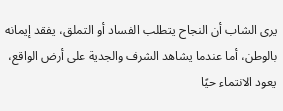يرى الشاب أن النجاح يتطلب الفساد أو التملق، يفقد إيمانه بالوطن، أما عندما يشاهد الشرف والجدية على أرض الواقع، يعود الانتماء حيًا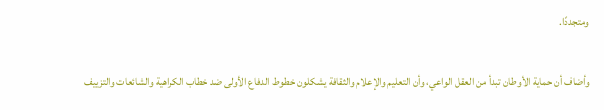ومتجددًا.

وأضاف أن حماية الأوطان تبدأ من العقل الواعي، وأن التعليم والإعلام والثقافة يشكلون خطوط الدفاع الأولى ضد خطاب الكراهية والشائعات والتزييف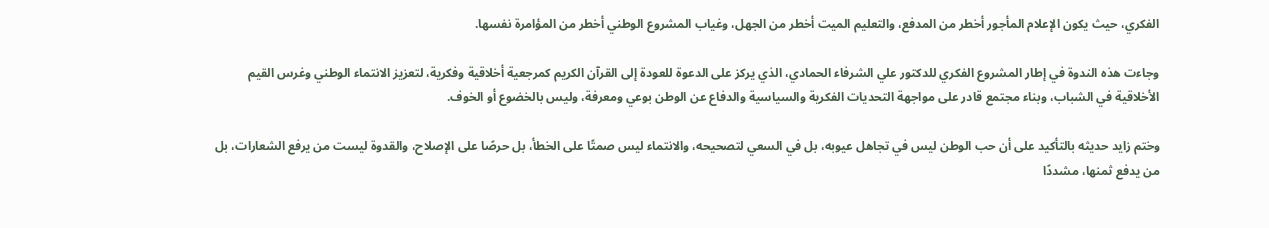الفكري، حيث يكون الإعلام المأجور أخطر من المدفع، والتعليم الميت أخطر من الجهل، وغياب المشروع الوطني أخطر من المؤامرة نفسها.

وجاءت هذه الندوة في إطار المشروع الفكري للدكتور علي الشرفاء الحمادي، الذي يركز على الدعوة للعودة إلى القرآن الكريم كمرجعية أخلاقية وفكرية، لتعزيز الانتماء الوطني وغرس القيم الأخلاقية في الشباب، وبناء مجتمع قادر على مواجهة التحديات الفكرية والسياسية والدفاع عن الوطن بوعي ومعرفة، وليس بالخضوع أو الخوف.

وختم زايد حديثه بالتأكيد على أن حب الوطن ليس في تجاهل عيوبه، بل في السعي لتصحيحه، والانتماء ليس صمتًا على الخطأ، بل حرصًا على الإصلاح، والقدوة ليست من يرفع الشعارات، بل من يدفع ثمنها، مشددًا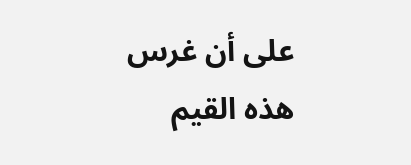على أن غرس هذه القيم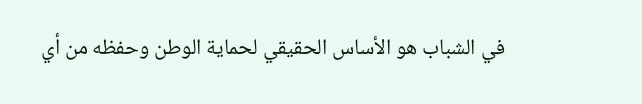في الشباب هو الأساس الحقيقي لحماية الوطن وحفظه من أي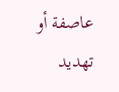عاصفة أو تهديد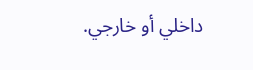داخلي أو خارجي.